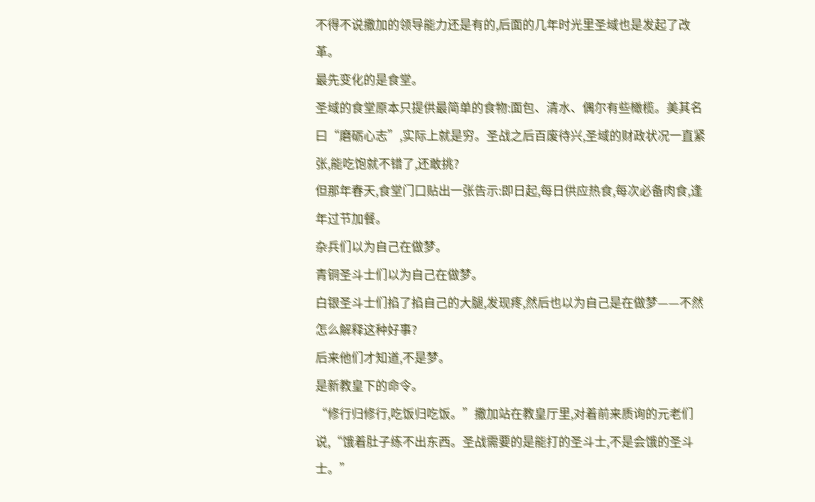不得不说撒加的领导能力还是有的,后面的几年时光里圣域也是发起了改革。
最先变化的是食堂。
圣域的食堂原本只提供最简单的食物:面包、清水、偶尔有些橄榄。美其名曰“磨砺心志”,实际上就是穷。圣战之后百废待兴,圣域的财政状况一直紧张,能吃饱就不错了,还敢挑?
但那年春天,食堂门口贴出一张告示:即日起,每日供应热食,每次必备肉食,逢年过节加餐。
杂兵们以为自己在做梦。
青铜圣斗士们以为自己在做梦。
白银圣斗士们掐了掐自己的大腿,发现疼,然后也以为自己是在做梦——不然怎么解释这种好事?
后来他们才知道,不是梦。
是新教皇下的命令。
“修行归修行,吃饭归吃饭。”撒加站在教皇厅里,对着前来质询的元老们说,“饿着肚子练不出东西。圣战需要的是能打的圣斗士,不是会饿的圣斗士。”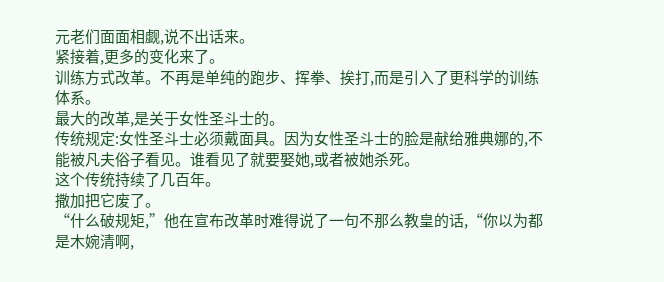元老们面面相觑,说不出话来。
紧接着,更多的变化来了。
训练方式改革。不再是单纯的跑步、挥拳、挨打,而是引入了更科学的训练体系。
最大的改革,是关于女性圣斗士的。
传统规定:女性圣斗士必须戴面具。因为女性圣斗士的脸是献给雅典娜的,不能被凡夫俗子看见。谁看见了就要娶她,或者被她杀死。
这个传统持续了几百年。
撒加把它废了。
“什么破规矩,”他在宣布改革时难得说了一句不那么教皇的话,“你以为都是木婉清啊,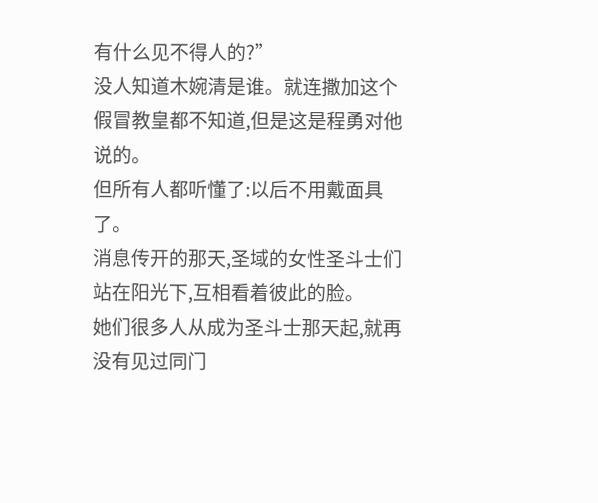有什么见不得人的?”
没人知道木婉清是谁。就连撒加这个假冒教皇都不知道,但是这是程勇对他说的。
但所有人都听懂了:以后不用戴面具了。
消息传开的那天,圣域的女性圣斗士们站在阳光下,互相看着彼此的脸。
她们很多人从成为圣斗士那天起,就再没有见过同门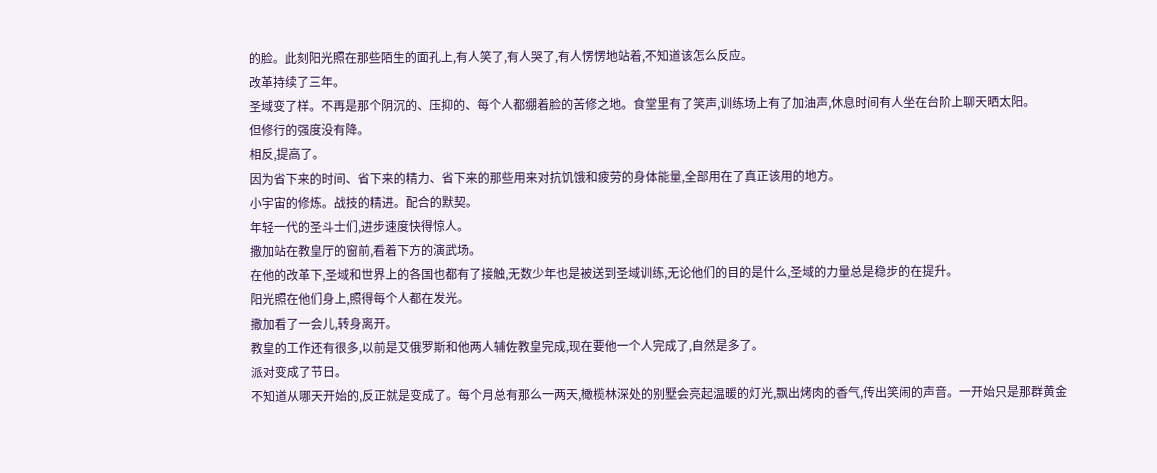的脸。此刻阳光照在那些陌生的面孔上,有人笑了,有人哭了,有人愣愣地站着,不知道该怎么反应。
改革持续了三年。
圣域变了样。不再是那个阴沉的、压抑的、每个人都绷着脸的苦修之地。食堂里有了笑声,训练场上有了加油声,休息时间有人坐在台阶上聊天晒太阳。
但修行的强度没有降。
相反,提高了。
因为省下来的时间、省下来的精力、省下来的那些用来对抗饥饿和疲劳的身体能量,全部用在了真正该用的地方。
小宇宙的修炼。战技的精进。配合的默契。
年轻一代的圣斗士们,进步速度快得惊人。
撒加站在教皇厅的窗前,看着下方的演武场。
在他的改革下,圣域和世界上的各国也都有了接触,无数少年也是被送到圣域训练,无论他们的目的是什么,圣域的力量总是稳步的在提升。
阳光照在他们身上,照得每个人都在发光。
撒加看了一会儿,转身离开。
教皇的工作还有很多,以前是艾俄罗斯和他两人辅佐教皇完成,现在要他一个人完成了,自然是多了。
派对变成了节日。
不知道从哪天开始的,反正就是变成了。每个月总有那么一两天,橄榄林深处的别墅会亮起温暖的灯光,飘出烤肉的香气,传出笑闹的声音。一开始只是那群黄金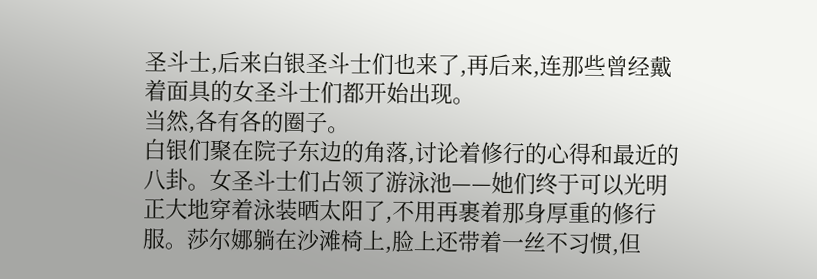圣斗士,后来白银圣斗士们也来了,再后来,连那些曾经戴着面具的女圣斗士们都开始出现。
当然,各有各的圈子。
白银们聚在院子东边的角落,讨论着修行的心得和最近的八卦。女圣斗士们占领了游泳池——她们终于可以光明正大地穿着泳装晒太阳了,不用再裹着那身厚重的修行服。莎尔娜躺在沙滩椅上,脸上还带着一丝不习惯,但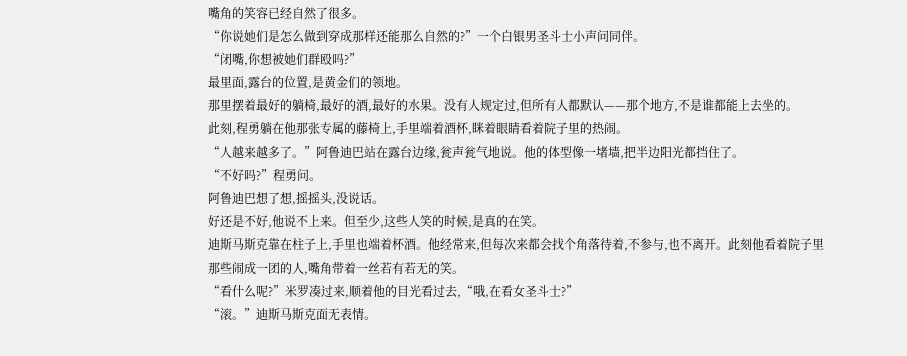嘴角的笑容已经自然了很多。
“你说她们是怎么做到穿成那样还能那么自然的?”一个白银男圣斗士小声问同伴。
“闭嘴,你想被她们群殴吗?”
最里面,露台的位置,是黄金们的领地。
那里摆着最好的躺椅,最好的酒,最好的水果。没有人规定过,但所有人都默认——那个地方,不是谁都能上去坐的。
此刻,程勇躺在他那张专属的藤椅上,手里端着酒杯,眯着眼睛看着院子里的热闹。
“人越来越多了。”阿鲁迪巴站在露台边缘,瓮声瓮气地说。他的体型像一堵墙,把半边阳光都挡住了。
“不好吗?”程勇问。
阿鲁迪巴想了想,摇摇头,没说话。
好还是不好,他说不上来。但至少,这些人笑的时候,是真的在笑。
迪斯马斯克靠在柱子上,手里也端着杯酒。他经常来,但每次来都会找个角落待着,不参与,也不离开。此刻他看着院子里那些闹成一团的人,嘴角带着一丝若有若无的笑。
“看什么呢?”米罗凑过来,顺着他的目光看过去,“哦,在看女圣斗士?”
“滚。”迪斯马斯克面无表情。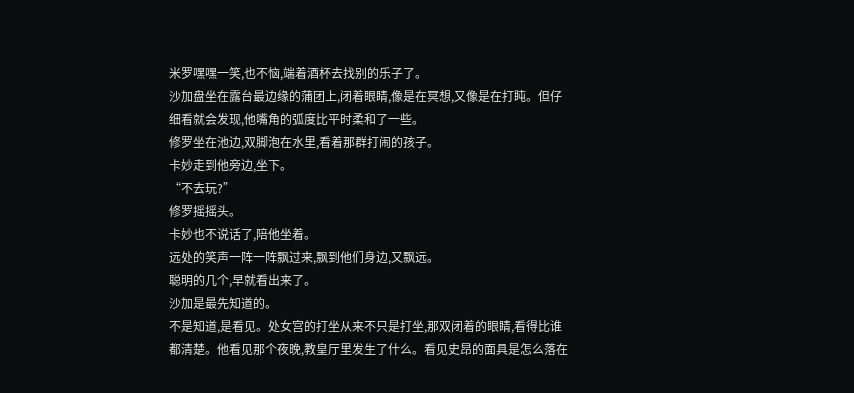米罗嘿嘿一笑,也不恼,端着酒杯去找别的乐子了。
沙加盘坐在露台最边缘的蒲团上,闭着眼睛,像是在冥想,又像是在打盹。但仔细看就会发现,他嘴角的弧度比平时柔和了一些。
修罗坐在池边,双脚泡在水里,看着那群打闹的孩子。
卡妙走到他旁边,坐下。
“不去玩?”
修罗摇摇头。
卡妙也不说话了,陪他坐着。
远处的笑声一阵一阵飘过来,飘到他们身边,又飘远。
聪明的几个,早就看出来了。
沙加是最先知道的。
不是知道,是看见。处女宫的打坐从来不只是打坐,那双闭着的眼睛,看得比谁都清楚。他看见那个夜晚,教皇厅里发生了什么。看见史昂的面具是怎么落在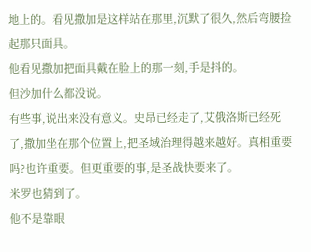地上的。看见撒加是这样站在那里,沉默了很久,然后弯腰捡起那只面具。
他看见撒加把面具戴在脸上的那一刻,手是抖的。
但沙加什么都没说。
有些事,说出来没有意义。史昂已经走了,艾俄洛斯已经死了,撒加坐在那个位置上,把圣域治理得越来越好。真相重要吗?也许重要。但更重要的事,是圣战快要来了。
米罗也猜到了。
他不是靠眼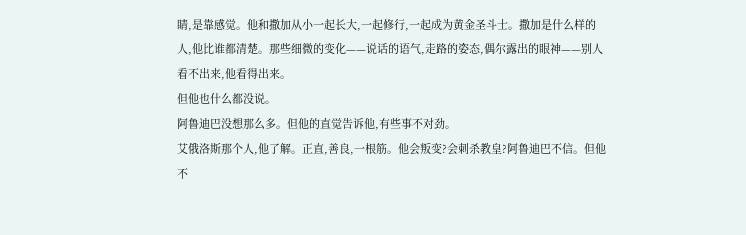睛,是靠感觉。他和撒加从小一起长大,一起修行,一起成为黄金圣斗士。撒加是什么样的人,他比谁都清楚。那些细微的变化——说话的语气,走路的姿态,偶尔露出的眼神——别人看不出来,他看得出来。
但他也什么都没说。
阿鲁迪巴没想那么多。但他的直觉告诉他,有些事不对劲。
艾俄洛斯那个人,他了解。正直,善良,一根筋。他会叛变?会刺杀教皇?阿鲁迪巴不信。但他不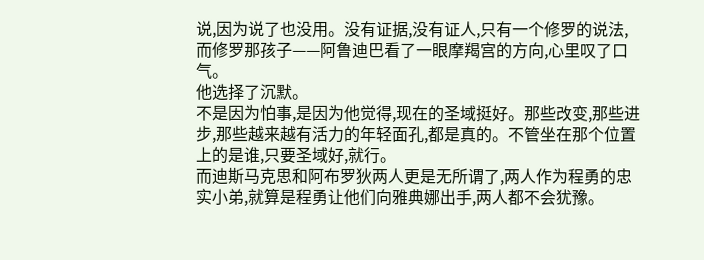说,因为说了也没用。没有证据,没有证人,只有一个修罗的说法,而修罗那孩子——阿鲁迪巴看了一眼摩羯宫的方向,心里叹了口气。
他选择了沉默。
不是因为怕事,是因为他觉得,现在的圣域挺好。那些改变,那些进步,那些越来越有活力的年轻面孔,都是真的。不管坐在那个位置上的是谁,只要圣域好,就行。
而迪斯马克思和阿布罗狄两人更是无所谓了,两人作为程勇的忠实小弟,就算是程勇让他们向雅典娜出手,两人都不会犹豫。